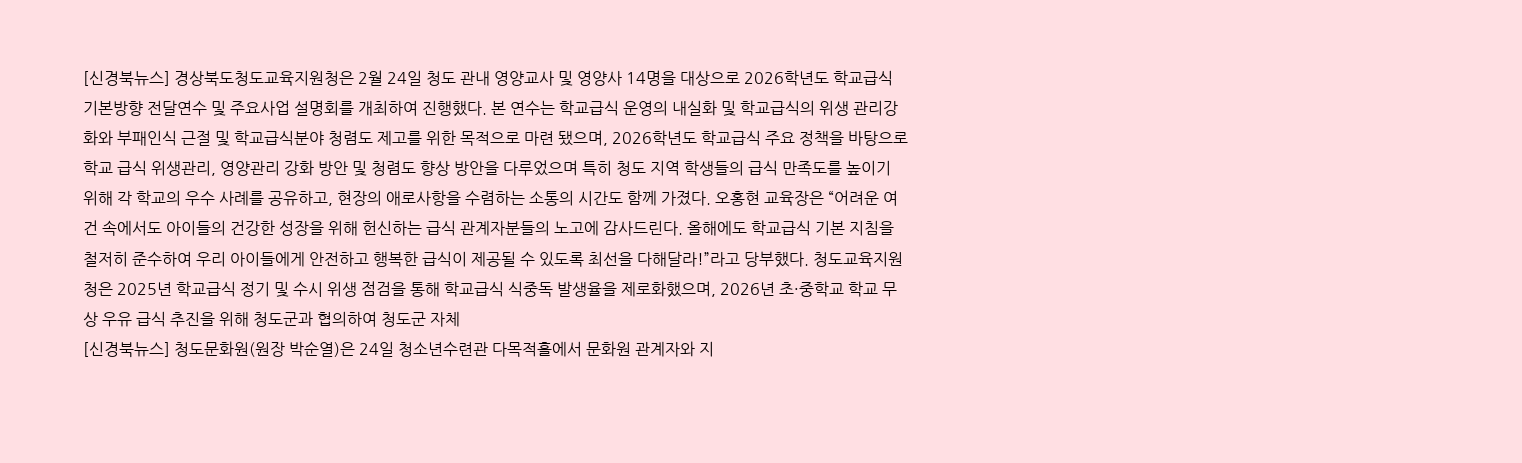[신경북뉴스] 경상북도청도교육지원청은 2월 24일 청도 관내 영양교사 및 영양사 14명을 대상으로 2026학년도 학교급식 기본방향 전달연수 및 주요사업 설명회를 개최하여 진행했다. 본 연수는 학교급식 운영의 내실화 및 학교급식의 위생 관리강화와 부패인식 근절 및 학교급식분야 청렴도 제고를 위한 목적으로 마련 됐으며, 2026학년도 학교급식 주요 정책을 바탕으로 학교 급식 위생관리, 영양관리 강화 방안 및 청렴도 향상 방안을 다루었으며 특히 청도 지역 학생들의 급식 만족도를 높이기 위해 각 학교의 우수 사례를 공유하고, 현장의 애로사항을 수렴하는 소통의 시간도 함께 가졌다. 오홍현 교육장은 “어려운 여건 속에서도 아이들의 건강한 성장을 위해 헌신하는 급식 관계자분들의 노고에 감사드린다. 올해에도 학교급식 기본 지침을 철저히 준수하여 우리 아이들에게 안전하고 행복한 급식이 제공될 수 있도록 최선을 다해달라!”라고 당부했다. 청도교육지원청은 2025년 학교급식 정기 및 수시 위생 점검을 통해 학교급식 식중독 발생율을 제로화했으며, 2026년 초·중학교 학교 무상 우유 급식 추진을 위해 청도군과 협의하여 청도군 자체
[신경북뉴스] 청도문화원(원장 박순열)은 24일 청소년수련관 다목적홀에서 문화원 관계자와 지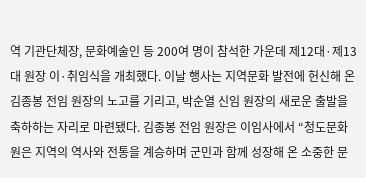역 기관단체장, 문화예술인 등 200여 명이 참석한 가운데 제12대·제13대 원장 이·취임식을 개최했다. 이날 행사는 지역문화 발전에 헌신해 온 김종봉 전임 원장의 노고를 기리고, 박순열 신임 원장의 새로운 출발을 축하하는 자리로 마련됐다. 김종봉 전임 원장은 이임사에서 “청도문화원은 지역의 역사와 전통을 계승하며 군민과 함께 성장해 온 소중한 문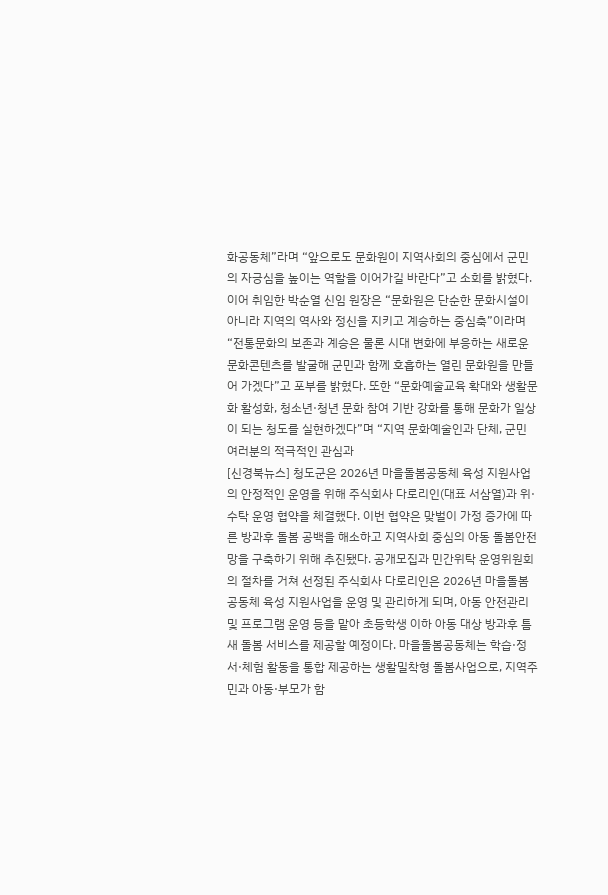화공동체”라며 “앞으로도 문화원이 지역사회의 중심에서 군민의 자긍심을 높이는 역할을 이어가길 바란다”고 소회를 밝혔다. 이어 취임한 박순열 신임 원장은 “문화원은 단순한 문화시설이 아니라 지역의 역사와 정신을 지키고 계승하는 중심축”이라며 “전통문화의 보존과 계승은 물론 시대 변화에 부응하는 새로운 문화콘텐츠를 발굴해 군민과 함께 호흡하는 열린 문화원을 만들어 가겠다”고 포부를 밝혔다. 또한 “문화예술교육 확대와 생활문화 활성화, 청소년·청년 문화 참여 기반 강화를 통해 문화가 일상이 되는 청도를 실현하겠다”며 “지역 문화예술인과 단체, 군민 여러분의 적극적인 관심과
[신경북뉴스] 청도군은 2026년 마을돌봄공동체 육성 지원사업의 안정적인 운영을 위해 주식회사 다로리인(대표 서삼열)과 위·수탁 운영 협약을 체결했다. 이번 협약은 맞벌이 가정 증가에 따른 방과후 돌봄 공백을 해소하고 지역사회 중심의 아동 돌봄안전망을 구축하기 위해 추진됐다. 공개모집과 민간위탁 운영위원회의 절차를 거쳐 선정된 주식회사 다로리인은 2026년 마을돌봄공동체 육성 지원사업을 운영 및 관리하게 되며, 아동 안전관리 및 프로그램 운영 등을 맡아 초등학생 이하 아동 대상 방과후 틈새 돌봄 서비스를 제공할 예정이다. 마을돌봄공동체는 학습·정서·체험 활동을 통합 제공하는 생활밀착형 돌봄사업으로, 지역주민과 아동·부모가 함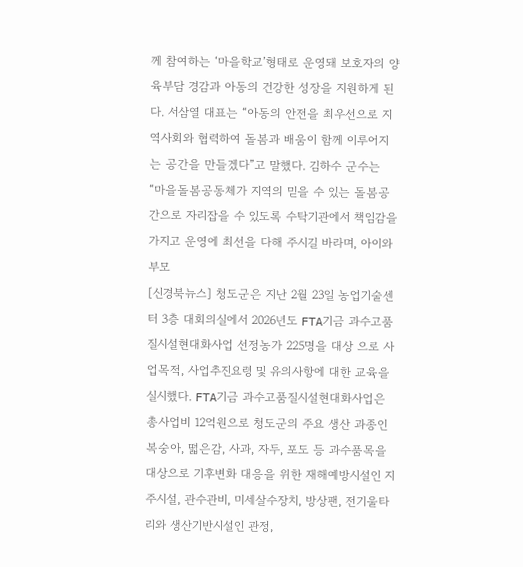께 참여하는 ‘마을학교’형태로 운영돼 보호자의 양육부담 경감과 아동의 건강한 성장을 지원하게 된다. 서삼열 대표는 “아동의 안전을 최우선으로 지역사회와 협력하여 돌봄과 배움이 함께 이루어지는 공간을 만들겠다”고 말했다. 김하수 군수는 “마을돌봄공동체가 지역의 믿을 수 있는 돌봄공간으로 자리잡을 수 있도록 수탁기관에서 책임감을 가지고 운영에 최선을 다해 주시길 바라며, 아이와 부모
[신경북뉴스] 청도군은 지난 2월 23일 농업기술센터 3층 대회의실에서 2026년도 FTA기금 과수고품질시설현대화사업 선정농가 225명을 대상 으로 사업목적, 사업추진요령 및 유의사항에 대한 교육을 실시했다. FTA기금 과수고품질시설현대화사업은 총사업비 12억원으로 청도군의 주요 생산 과종인 복숭아, 떫은감, 사과, 자두, 포도 등 과수품목을 대상으로 기후변화 대응을 위한 재해예방시설인 지주시설, 관수관비, 미세살수장치, 방상팬, 전기울타리와 생산기반시설인 관정,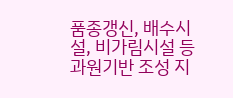품종갱신, 배수시설, 비가림시설 등 과원기반 조성 지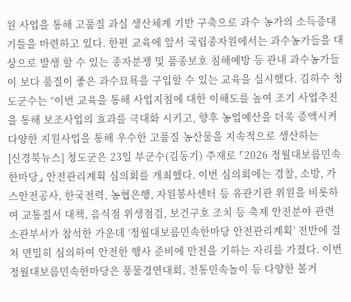원 사업을 통해 고품질 과실 생산체계 기반 구축으로 과수 농가의 소득증대 기틀을 마련하고 있다. 한편 교육에 앞서 국립종자원에서는 과수농가들을 대상으로 발생 할 수 있는 종자분쟁 및 품종보호 침해예방 등 관내 과수농가들이 보다 품질이 좋은 과수묘묙을 구입할 수 있는 교육을 실시했다. 김하수 청도군수는 “이번 교육을 통해 사업지침에 대한 이해도를 높여 조기 사업추진을 통해 보조사업의 효과를 극대화 시키고, 향후 농업예산을 더욱 증액시켜 다양한 지원사업을 통해 우수한 고품질 농산물을 지속적으로 생산하는
[신경북뉴스] 청도군은 23일 부군수(김동기) 주재로 ⌜2026 정월대보름민속한마당⌟ 안전관리계획 심의회를 개최했다. 이번 심의회에는 경찰, 소방, 가스안전공사, 한국전력, 농협은행, 자원봉사센터 등 유관기관 위원을 비롯하여 교통질서 대책, 음식점 위생점검, 보건구호 조치 등 축제 안전분야 관련 소관부서가 참석한 가운데 ‘정월대보름민속한마당 안전관리계획’ 전반에 걸쳐 면밀히 심의하여 안전한 행사 준비에 만전을 기하는 자리를 가졌다. 이번 정월대보름민속한마당은 풍물경연대회, 전통민속놀이 등 다양한 볼거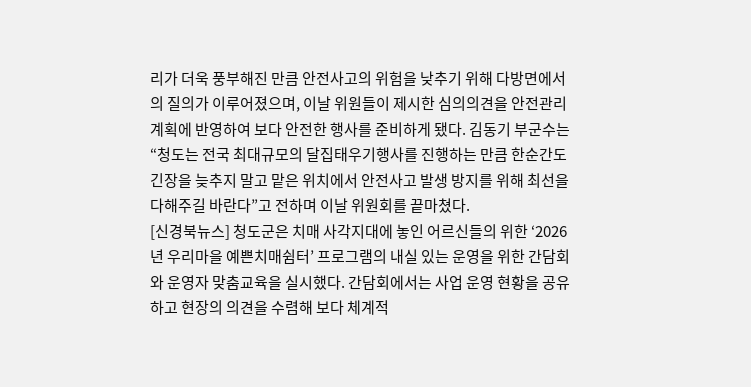리가 더욱 풍부해진 만큼 안전사고의 위험을 낮추기 위해 다방면에서의 질의가 이루어졌으며, 이날 위원들이 제시한 심의의견을 안전관리계획에 반영하여 보다 안전한 행사를 준비하게 됐다. 김동기 부군수는 “청도는 전국 최대규모의 달집태우기행사를 진행하는 만큼 한순간도 긴장을 늦추지 말고 맡은 위치에서 안전사고 발생 방지를 위해 최선을 다해주길 바란다”고 전하며 이날 위원회를 끝마쳤다.
[신경북뉴스] 청도군은 치매 사각지대에 놓인 어르신들의 위한 ‘2026년 우리마을 예쁜치매쉼터’ 프로그램의 내실 있는 운영을 위한 간담회와 운영자 맞춤교육을 실시했다. 간담회에서는 사업 운영 현황을 공유하고 현장의 의견을 수렴해 보다 체계적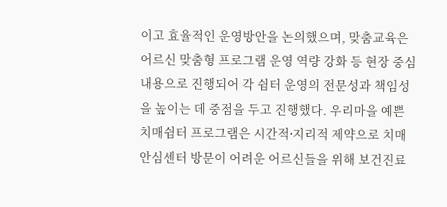이고 효율적인 운영방안을 논의했으며, 맞춤교육은 어르신 맞춤형 프로그램 운영 역량 강화 등 현장 중심 내용으로 진행되어 각 쉼터 운영의 전문성과 책임성을 높이는 데 중점을 두고 진행했다. 우리마을 예쁜치매쉼터 프로그램은 시간적⸱지리적 제약으로 치매안심센터 방문이 어려운 어르신들을 위해 보건진료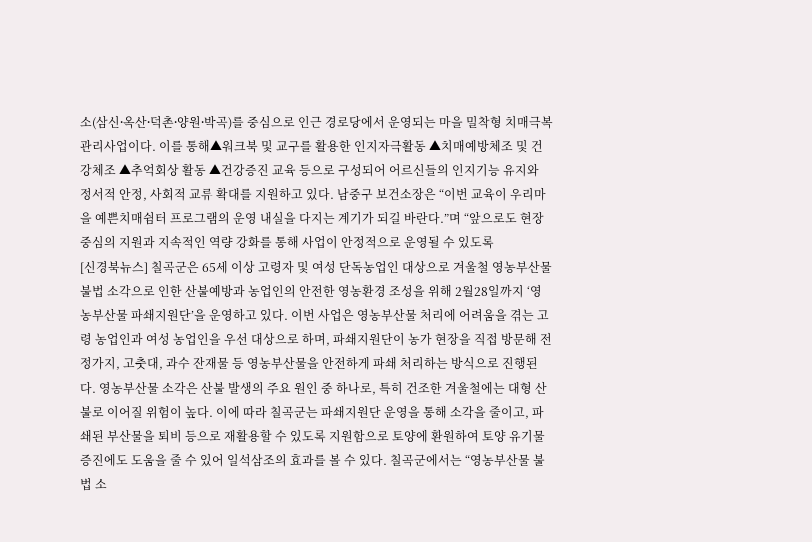소(삼신⸱옥산⸱덕촌⸱양원⸱박곡)를 중심으로 인근 경로당에서 운영되는 마을 밀착형 치매극복 관리사업이다. 이를 통해▲워크북 및 교구를 활용한 인지자극활동 ▲치매예방체조 및 건강체조 ▲추억회상 활동 ▲건강증진 교육 등으로 구성되어 어르신들의 인지기능 유지와 정서적 안정, 사회적 교류 확대를 지원하고 있다. 남중구 보건소장은 “이번 교육이 우리마을 예쁜치매쉼터 프로그램의 운영 내실을 다지는 계기가 되길 바란다.”며 “앞으로도 현장 중심의 지원과 지속적인 역량 강화를 통해 사업이 안정적으로 운영될 수 있도록
[신경북뉴스] 칠곡군은 65세 이상 고령자 및 여성 단독농업인 대상으로 겨울철 영농부산물 불법 소각으로 인한 산불예방과 농업인의 안전한 영농환경 조성을 위해 2월28일까지 ‘영농부산물 파쇄지원단’을 운영하고 있다. 이번 사업은 영농부산물 처리에 어려움을 겪는 고령 농업인과 여성 농업인을 우선 대상으로 하며, 파쇄지원단이 농가 현장을 직접 방문해 전정가지, 고춧대, 과수 잔재물 등 영농부산물을 안전하게 파쇄 처리하는 방식으로 진행된다. 영농부산물 소각은 산불 발생의 주요 원인 중 하나로, 특히 건조한 겨울철에는 대형 산불로 이어질 위험이 높다. 이에 따라 칠곡군는 파쇄지원단 운영을 통해 소각을 줄이고, 파쇄된 부산물을 퇴비 등으로 재활용할 수 있도록 지원함으로 토양에 환원하여 토양 유기물 증진에도 도움을 줄 수 있어 일석삼조의 효과를 볼 수 있다. 칠곡군에서는 “영농부산물 불법 소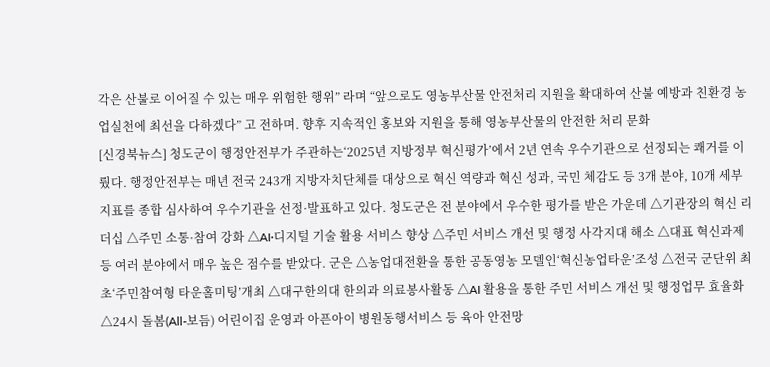각은 산불로 이어질 수 있는 매우 위험한 행위” 라며 “앞으로도 영농부산물 안전처리 지원을 확대하여 산불 예방과 친환경 농업실천에 최선을 다하겠다” 고 전하며. 향후 지속적인 홍보와 지원을 통해 영농부산물의 안전한 처리 문화
[신경북뉴스] 청도군이 행정안전부가 주관하는‘2025년 지방정부 혁신평가’에서 2년 연속 우수기관으로 선정되는 쾌거를 이뤘다. 행정안전부는 매년 전국 243개 지방자치단체를 대상으로 혁신 역량과 혁신 성과, 국민 체감도 등 3개 분야, 10개 세부 지표를 종합 심사하여 우수기관을 선정·발표하고 있다. 청도군은 전 분야에서 우수한 평가를 받은 가운데 △기관장의 혁신 리더십 △주민 소통·참여 강화 △AI·디지털 기술 활용 서비스 향상 △주민 서비스 개선 및 행정 사각지대 해소 △대표 혁신과제 등 여러 분야에서 매우 높은 점수를 받았다. 군은 △농업대전환을 통한 공동영농 모델인‘혁신농업타운’조성 △전국 군단위 최초‘주민참여형 타운홀미팅’개최 △대구한의대 한의과 의료봉사활동 △AI 활용을 통한 주민 서비스 개선 및 행정업무 효율화 △24시 돌봄(All-보듬) 어린이집 운영과 아픈아이 병원동행서비스 등 육아 안전망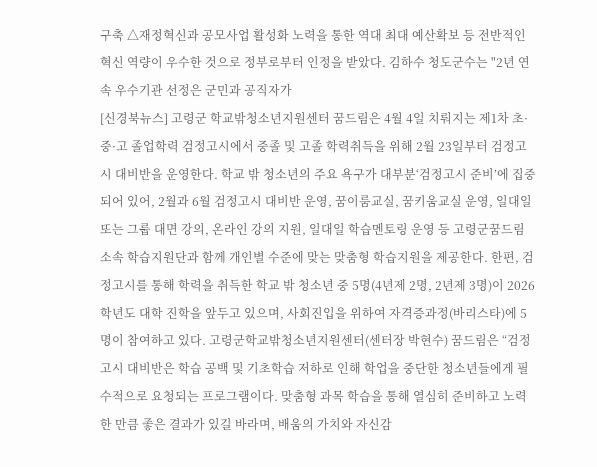구축 △재정혁신과 공모사업 활성화 노력을 통한 역대 최대 예산확보 등 전반적인 혁신 역량이 우수한 것으로 정부로부터 인정을 받았다. 김하수 청도군수는 "2년 연속 우수기관 선정은 군민과 공직자가
[신경북뉴스] 고령군 학교밖청소년지원센터 꿈드림은 4월 4일 치뤄지는 제1차 초·중·고 졸업학력 검정고시에서 중졸 및 고졸 학력취득을 위해 2월 23일부터 검정고시 대비반을 운영한다. 학교 밖 청소년의 주요 욕구가 대부분‘검정고시 준비’에 집중되어 있어, 2월과 6월 검정고시 대비반 운영, 꿈이룸교실, 꿈키움교실 운영, 일대일 또는 그룹 대면 강의, 온라인 강의 지원, 일대일 학습멘토링 운영 등 고령군꿈드림 소속 학습지원단과 함께 개인별 수준에 맞는 맞춤형 학습지원을 제공한다. 한편, 검정고시를 통해 학력을 취득한 학교 밖 청소년 중 5명(4년제 2명, 2년제 3명)이 2026학년도 대학 진학을 앞두고 있으며, 사회진입을 위하여 자격증과정(바리스타)에 5명이 참여하고 있다. 고령군학교밖청소년지원센터(센터장 박현수) 꿈드림은 “검정고시 대비반은 학습 공백 및 기초학습 저하로 인해 학업을 중단한 청소년들에게 필수적으로 요청되는 프로그램이다. 맞춤형 과목 학습을 통해 열심히 준비하고 노력한 만큼 좋은 결과가 있길 바라며, 배움의 가치와 자신감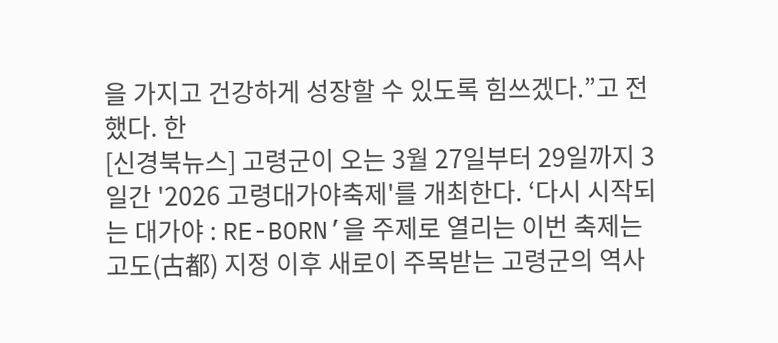을 가지고 건강하게 성장할 수 있도록 힘쓰겠다.”고 전했다. 한
[신경북뉴스] 고령군이 오는 3월 27일부터 29일까지 3일간 '2026 고령대가야축제'를 개최한다. ‘다시 시작되는 대가야 : RE-BORN’을 주제로 열리는 이번 축제는 고도(古都) 지정 이후 새로이 주목받는 고령군의 역사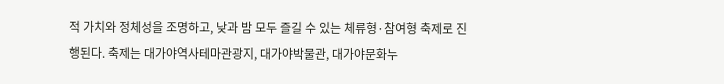적 가치와 정체성을 조명하고, 낮과 밤 모두 즐길 수 있는 체류형·참여형 축제로 진행된다. 축제는 대가야역사테마관광지, 대가야박물관, 대가야문화누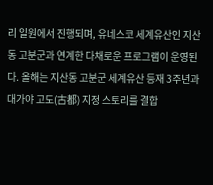리 일원에서 진행되며, 유네스코 세계유산인 지산동 고분군과 연계한 다채로운 프로그램이 운영된다. 올해는 지산동 고분군 세계유산 등재 3주년과 대가야 고도(古都) 지정 스토리를 결합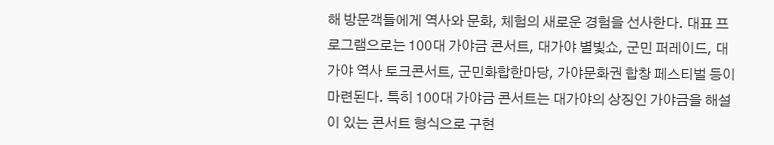해 방문객들에게 역사와 문화, 체험의 새로운 경험을 선사한다. 대표 프로그램으로는 100대 가야금 콘서트, 대가야 별빛쇼, 군민 퍼레이드, 대가야 역사 토크콘서트, 군민화합한마당, 가야문화권 합창 페스티벌 등이 마련된다. 특히 100대 가야금 콘서트는 대가야의 상징인 가야금을 해설이 있는 콘서트 형식으로 구현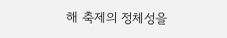해 축제의 정체성을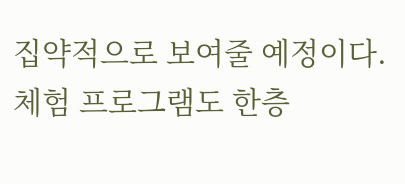집약적으로 보여줄 예정이다. 체험 프로그램도 한층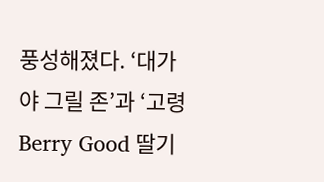풍성해졌다. ‘대가야 그릴 존’과 ‘고령 Berry Good 딸기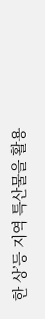한 상’등 지역 특산물을 활용